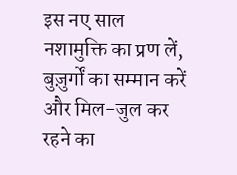इस नए साल नशामुक्ति का प्रण लें, बुज़ुर्गों का सम्मान करें और मिल-जुल कर रहने का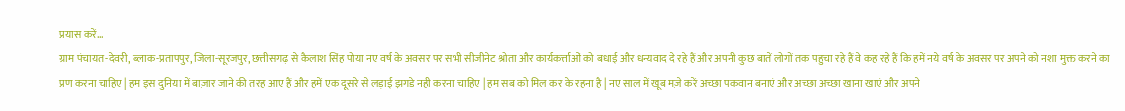प्रयास करें...
ग्राम पंचायत-देवरी, ब्लाक-प्रतापपुर, जिला-सूरजपुर, छत्तीसगढ़ से कैलाश सिंह पोया नए वर्ष के अवसर पर सभी सीजीनेट श्रोता और कार्यकर्त्ताओं को बधाई और धन्यवाद दे रहे हैं और अपनी कुछ बातें लोगों तक पहुचा रहे हैं वे कह रहे हैं कि हमें नये वर्ष के अवसर पर अपने को नशा मुक्त करने का प्रण करना चाहिए | हम इस दुनिया में बाज़ार जाने की तरह आए हैं और हमें एक दूसरे से लड़ाई झगडे नही करना चाहिए | हम सब को मिल कर के रहना है | नए साल में खूब मज़े करें अच्छा पकवान बनाएं और अच्छा अच्छा खाना खाएं और अपने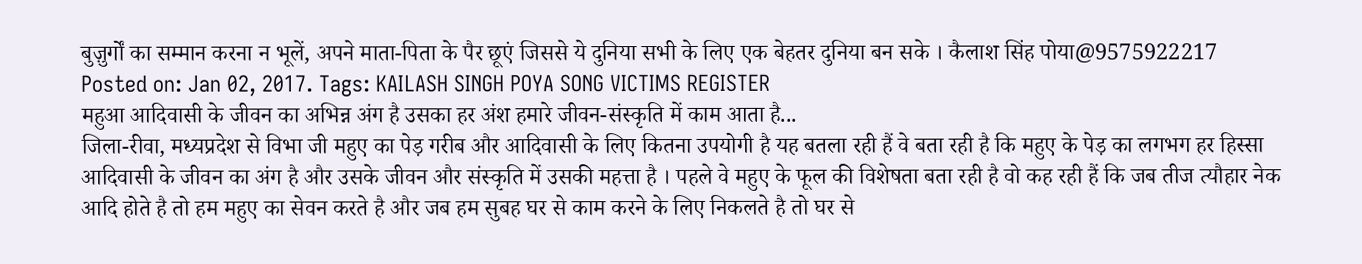बुज़ुर्गों का सम्मान करना न भूलें, अपने माता-पिता के पैर छूएं जिससे ये दुनिया सभी के लिए एक बेहतर दुनिया बन सके । कैलाश सिंह पोया@9575922217
Posted on: Jan 02, 2017. Tags: KAILASH SINGH POYA SONG VICTIMS REGISTER
महुआ आदिवासी के जीवन का अभिन्न अंग है उसका हर अंश हमारे जीवन-संस्कृति में काम आता है...
जिला-रीवा, मध्यप्रदेश से विभा जी महुए का पेड़ गरीब और आदिवासी के लिए कितना उपयोगी है यह बतला रही हैं वे बता रही है कि महुए के पेड़ का लगभग हर हिस्सा आदिवासी के जीवन का अंग है और उसके जीवन और संस्कृति में उसकी महत्ता है । पहले वे महुए के फूल की विशेषता बता रही है वो कह रही हैं कि जब तीज त्यौहार नेक आदि होते है तो हम महुए का सेवन करते है और जब हम सुबह घर से काम करने के लिए निकलते है तो घर से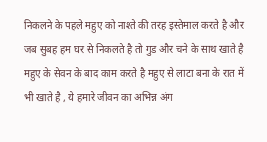निकलने के पहले महुए को नाश्ते की तरह इस्तेमाल करते है और जब सुबह हम घर से निकलते है तो गुड और चने के साथ खाते है महुए के सेवन के बाद काम करते है महुए से लाटा बना के रात में भी खाते है , ये हमारे जीवन का अभिन्न अंग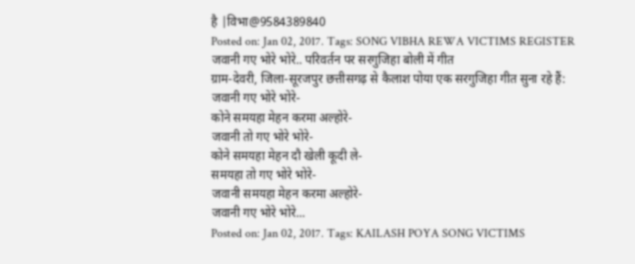है |विभा@9584389840
Posted on: Jan 02, 2017. Tags: SONG VIBHA REWA VICTIMS REGISTER
जवानी गए भोरे भोरे.. परिवर्तन पर सरगुजिहा बोली में गीत
ग्राम-देवरी, जिला-सूरजपुर छत्तीसगढ़ से कैलाश पोया एक सरगुजिहा गीत सुना रहे हैं:
जवानी गए भोरे भोरे-
कोने समयहा मेहन करमा अल्होरे-
जवानी तो गए भोरे भोरे-
कोने समयहा मेहन दौ खेली कूदी ले-
समयहा तो गए भोरे भोरे-
जवानी समयहा मेहन करमा अल्होरे-
जवानी गए भोरे भोरे...
Posted on: Jan 02, 2017. Tags: KAILASH POYA SONG VICTIMS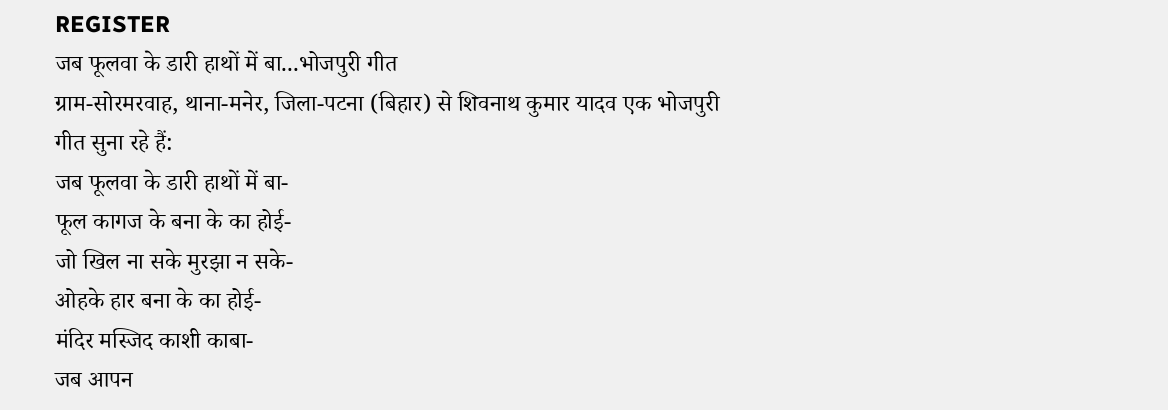REGISTER
जब फूलवा के डारी हाथों में बा...भोजपुरी गीत
ग्राम-सोरमरवाह, थाना-मनेर, जिला-पटना (बिहार) से शिवनाथ कुमार यादव एक भोजपुरी गीत सुना रहे हैं:
जब फूलवा के डारी हाथों में बा-
फूल कागज के बना के का होई-
जो खिल ना सके मुरझा न सके-
ओहके हार बना के का होई-
मंदिर मस्जिद काशी काबा-
जब आपन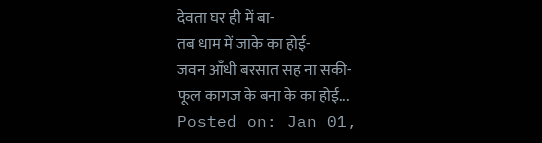देवता घर ही में बा-
तब धाम में जाके का होई-
जवन आँधी बरसात सह ना सकी-
फूल कागज के बना के का होई...
Posted on: Jan 01,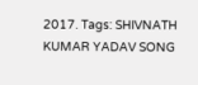2017. Tags: SHIVNATH KUMAR YADAV SONG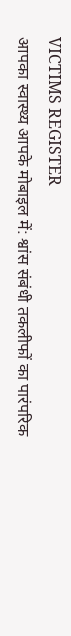VICTIMS REGISTER
आपका स्वास्थ्य आपके मोबाइल में: श्वांस संबंधी तकलीफों का पारंपरिक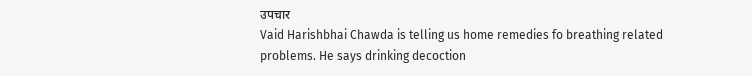उपचार
Vaid Harishbhai Chawda is telling us home remedies fo breathing related problems. He says drinking decoction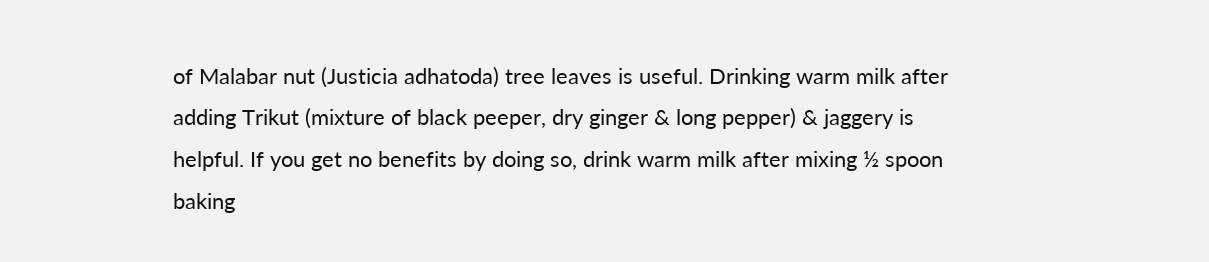of Malabar nut (Justicia adhatoda) tree leaves is useful. Drinking warm milk after adding Trikut (mixture of black peeper, dry ginger & long pepper) & jaggery is helpful. If you get no benefits by doing so, drink warm milk after mixing ½ spoon baking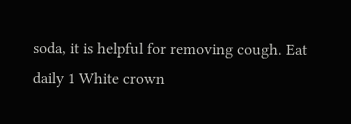soda, it is helpful for removing cough. Eat daily 1 White crown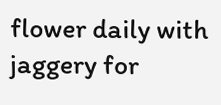flower daily with jaggery for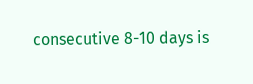consecutive 8-10 days is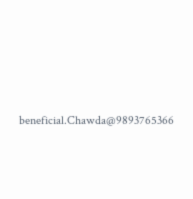beneficial.Chawda@9893765366